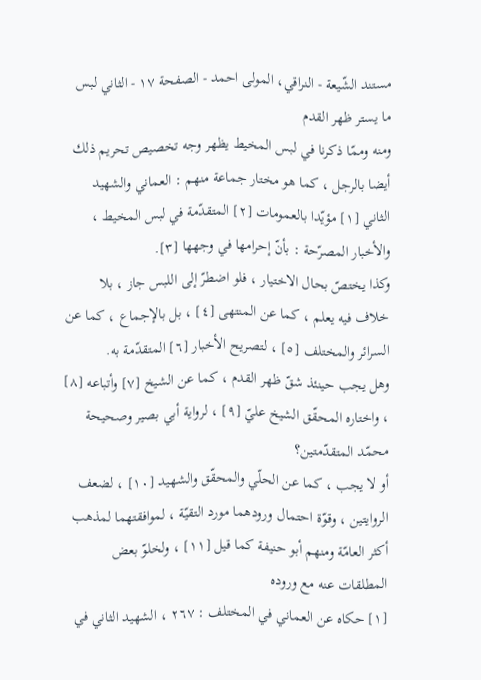مستند الشّيعة - النراقي، المولى احمد - الصفحة ١٧ - الثاني لبس ما يستر ظهر القدم
ومنه وممّا ذكرنا في لبس المخيط يظهر وجه تخصيص تحريم ذلك أيضا بالرجل ، كما هو مختار جماعة منهم : العماني والشهيد الثاني [١] مؤيّدا بالعمومات [٢] المتقدّمة في لبس المخيط ، والأخبار المصرّحة : بأنّ إحرامها في وجهها [٣].
وكذا يختصّ بحال الاختيار ، فلو اضطرّ إلى اللبس جاز ، بلا خلاف فيه يعلم ، كما عن المنتهى [٤] ، بل بالإجماع ، كما عن السرائر والمختلف [٥] ، لتصريح الأخبار [٦] المتقدّمة به.
وهل يجب حينئذ شقّ ظهر القدم ، كما عن الشيخ [٧] وأتباعه [٨] ، واختاره المحقّق الشيخ عليّ [٩] ، لرواية أبي بصير وصحيحة محمّد المتقدّمتين؟
أو لا يجب ، كما عن الحلّي والمحقّق والشهيد [١٠] ، لضعف الروايتين ، وقوّة احتمال ورودهما مورد التقيّة ، لموافقتهما لمذهب أكثر العامّة ومنهم أبو حنيفة كما قيل [١١] ، ولخلوّ بعض المطلقات عنه مع وروده
[١] حكاه عن العماني في المختلف : ٢٦٧ ، الشهيد الثاني في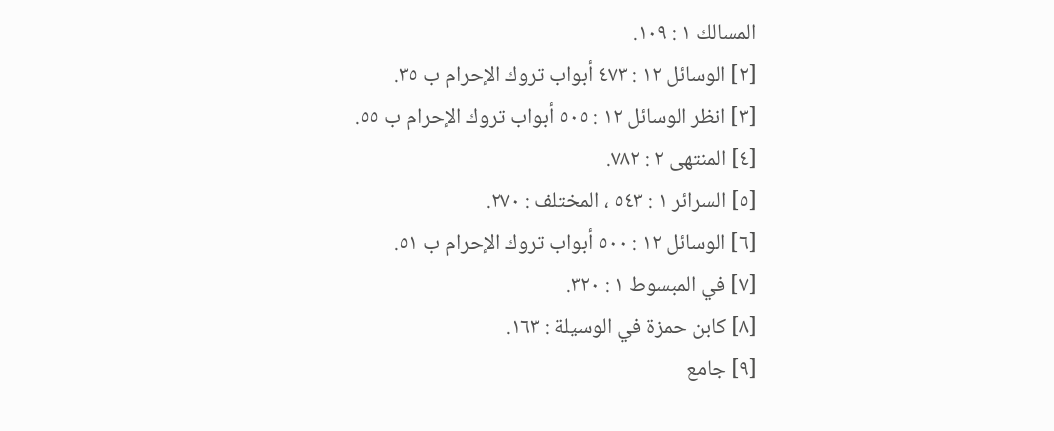المسالك ١ : ١٠٩.
[٢] الوسائل ١٢ : ٤٧٣ أبواب تروك الإحرام ب ٣٥.
[٣] انظر الوسائل ١٢ : ٥٠٥ أبواب تروك الإحرام ب ٥٥.
[٤] المنتهى ٢ : ٧٨٢.
[٥] السرائر ١ : ٥٤٣ ، المختلف : ٢٧٠.
[٦] الوسائل ١٢ : ٥٠٠ أبواب تروك الإحرام ب ٥١.
[٧] في المبسوط ١ : ٣٢٠.
[٨] كابن حمزة في الوسيلة : ١٦٣.
[٩] جامع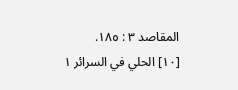المقاصد ٣ : ١٨٥.
[١٠] الحلي في السرائر ١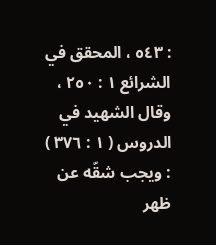: ٥٤٣ ، المحقق في الشرائع ١ : ٢٥٠ ، وقال الشهيد في الدروس ( ١ : ٣٧٦ ) : ويجب شقّه عن ظهر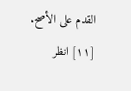القدم على الأصح.
[١١] انظر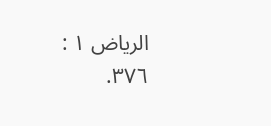الرياض ١ : ٣٧٦.